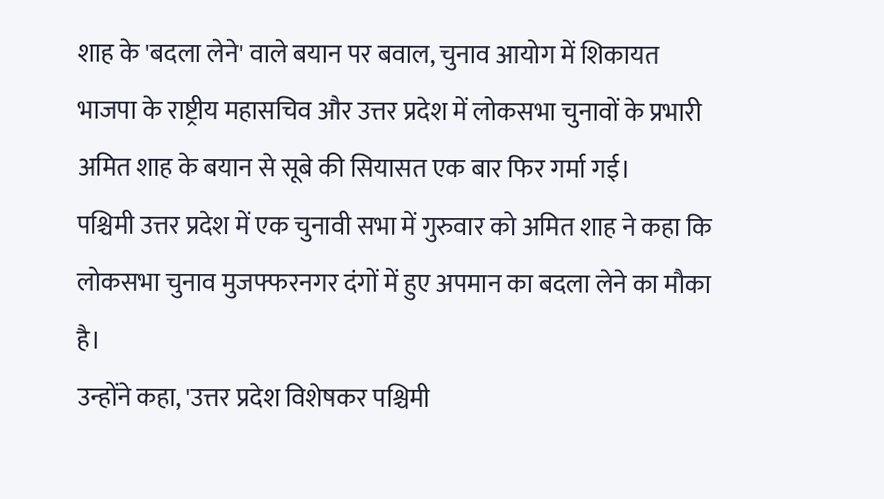शाह के 'बदला लेने' वाले बयान पर बवाल, चुनाव आयोग में शिकायत
भाजपा के राष्ट्रीय महासचिव और उत्तर प्रदेश में लोकसभा चुनावों के प्रभारी अमित शाह के बयान से सूबे की सियासत एक बार फिर गर्मा गई।
पश्चिमी उत्तर प्रदेश में एक चुनावी सभा में गुरुवार को अमित शाह ने कहा कि लोकसभा चुनाव मुजफ्फरनगर दंगों में हुए अपमान का बदला लेने का मौका है।
उन्होंने कहा, 'उत्तर प्रदेश विशेषकर पश्चिमी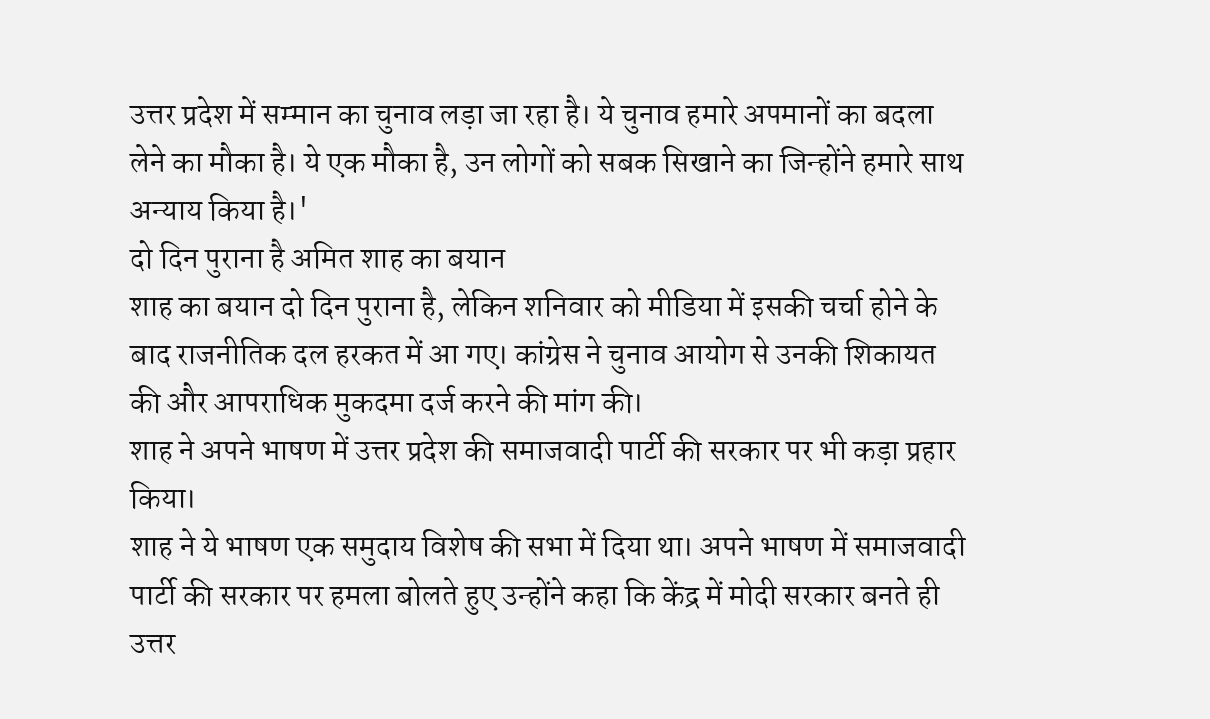उत्तर प्रदेश में सम्मान का चुनाव लड़ा जा रहा है। ये चुनाव हमारे अपमानों का बदला लेने का मौका है। ये एक मौका है, उन लोगों को सबक सिखाने का जिन्होंने हमारे साथ अन्याय किया है।'
दो दिन पुराना है अमित शाह का बयान
शाह का बयान दो दिन पुराना है, लेकिन शनिवार को मीडिया में इसकी चर्चा होने के बाद राजनीतिक दल हरकत में आ गए। कांग्रेस ने चुनाव आयोग से उनकी शिकायत की और आपराधिक मुकदमा दर्ज करने की मांग की।
शाह ने अपने भाषण में उत्तर प्रदेश की समाजवादी पार्टी की सरकार पर भी कड़ा प्रहार किया।
शाह ने ये भाषण एक समुदाय विशेष की सभा में दिया था। अपने भाषण में समाजवादी पार्टी की सरकार पर हमला बोलते हुए उन्होंने कहा कि केंद्र में मोदी सरकार बनते ही उत्तर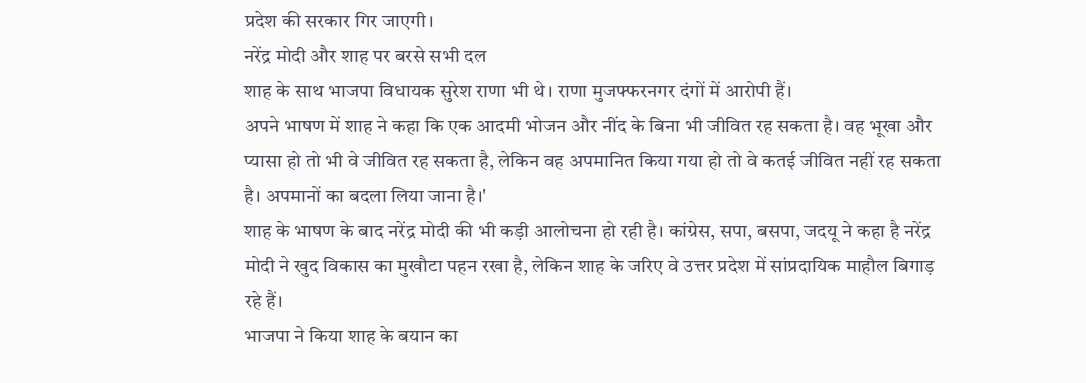प्रदेश की सरकार गिर जाएगी।
नरेंद्र मोदी और शाह पर बरसे सभी दल
शाह के साथ भाजपा विधायक सुरेश राणा भी थे। राणा मुजफ्फरनगर दंगों में आरोपी हैं।
अपने भाषण में शाह ने कहा कि एक आदमी भोजन और नींद के बिना भी जीवित रह सकता है। वह भूखा और प्यासा हो तो भी वे जीवित रह सकता है, लेकिन वह अपमानित किया गया हो तो वे कतई जीवित नहीं रह सकता है। अपमानों का बदला लिया जाना है।'
शाह के भाषण के बाद नरेंद्र मोदी की भी कड़ी आलोचना हो रही है। कांग्रेस, सपा, बसपा, जदयू ने कहा है नरेंद्र मोदी ने खुद विकास का मुखौटा पहन रखा है, लेकिन शाह के जरिए वे उत्तर प्रदेश में सांप्रदायिक माहौल बिगाड़ रहे हैं।
भाजपा ने किया शाह के बयान का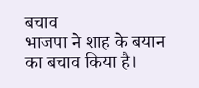बचाव
भाजपा ने शाह के बयान का बचाव किया है।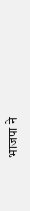भाजपा ने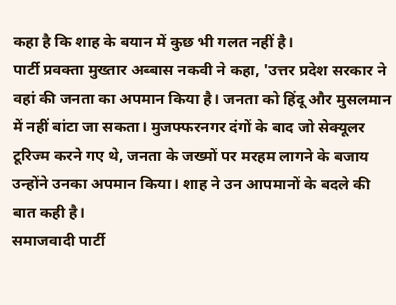कहा है कि शाह के बयान में कुछ भी गलत नहीं है।
पार्टी प्रवक्ता मुख्तार अब्बास नकवी ने कहा, 'उत्तर प्रदेश सरकार ने वहां की जनता का अपमान किया है। जनता को हिंदू और मुसलमान में नहीं बांटा जा सकता। मुजफ्फरनगर दंगों के बाद जो सेक्यूलर टूरिज्म करने गए थे, जनता के जख्मों पर मरहम लागने के बजाय उन्होंने उनका अपमान किया। शाह ने उन आपमानों के बदले की बात कही है।
समाजवादी पार्टी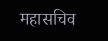महासचिव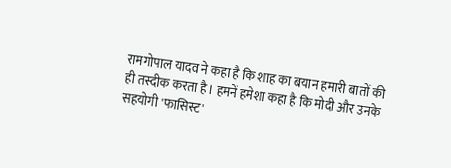रामगोपाल यादव ने कहा है कि शाह का बयान हमारी बातों की ही तस्दीक करता है। हमनें हमेशा कहा है कि मोदी और उनके सहयोगी 'फासिस्ट'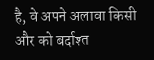है, वे अपने अलावा किसी और को बर्दाश्त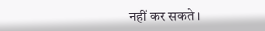नहीं कर सकते।